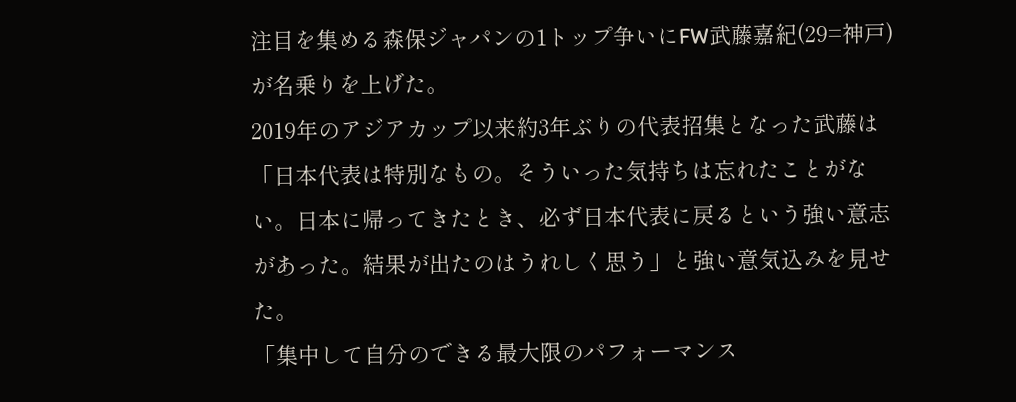注目を集める森保ジャパンの1トップ争いにFW武藤嘉紀(29=神戸)が名乗りを上げた。
2019年のアジアカップ以来約3年ぶりの代表招集となった武藤は「日本代表は特別なもの。そういった気持ちは忘れたことがない。日本に帰ってきたとき、必ず日本代表に戻るという強い意志があった。結果が出たのはうれしく思う」と強い意気込みを見せた。
「集中して自分のできる最大限のパフォーマンス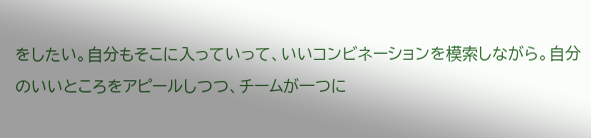をしたい。自分もそこに入っていって、いいコンビネーションを模索しながら。自分のいいところをアピールしつつ、チームが一つに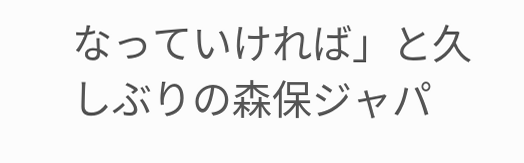なっていければ」と久しぶりの森保ジャパ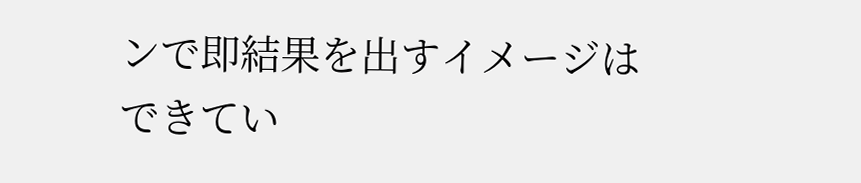ンで即結果を出すイメージはできてい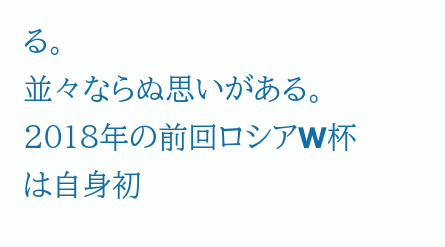る。
並々ならぬ思いがある。2018年の前回ロシアW杯は自身初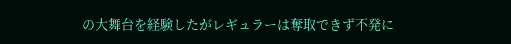の大舞台を経験したがレギュラーは奪取できず不発に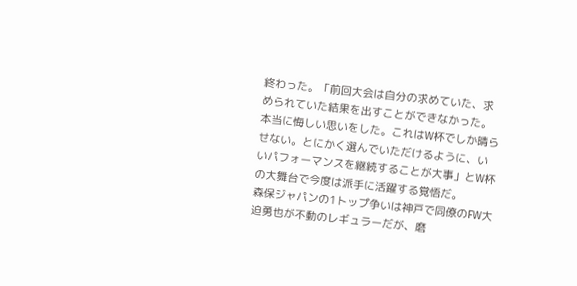終わった。「前回大会は自分の求めていた、求められていた結果を出すことができなかった。本当に悔しい思いをした。これはW杯でしか晴らせない。とにかく選んでいただけるように、いいパフォーマンスを継続することが大事」とW杯の大舞台で今度は派手に活躍する覚悟だ。
森保ジャパンの1トップ争いは神戸で同僚のFW大迫勇也が不動のレギュラーだが、磨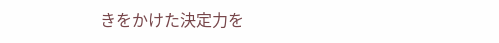きをかけた決定力を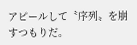アピールして〝序列〟を崩すつもりだ。